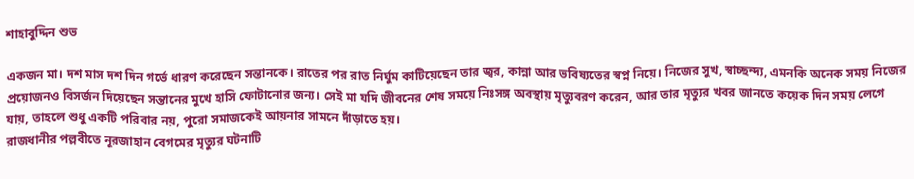শাহাবুদ্দিন শুভ

একজন মা। দশ মাস দশ দিন গর্ভে ধারণ করেছেন সন্তানকে। রাতের পর রাত নির্ঘুম কাটিয়েছেন তার জ্বর, কান্না আর ভবিষ্যতের স্বপ্ন নিয়ে। নিজের সুখ, স্বাচ্ছন্দ্য, এমনকি অনেক সময় নিজের প্রয়োজনও বিসর্জন দিয়েছেন সন্তানের মুখে হাসি ফোটানোর জন্য। সেই মা যদি জীবনের শেষ সময়ে নিঃসঙ্গ অবস্থায় মৃত্যুবরণ করেন, আর তার মৃত্যুর খবর জানতে কয়েক দিন সময় লেগে যায়, তাহলে শুধু একটি পরিবার নয়, পুরো সমাজকেই আয়নার সামনে দাঁড়াতে হয়।
রাজধানীর পল্লবীতে নূরজাহান বেগমের মৃত্যুর ঘটনাটি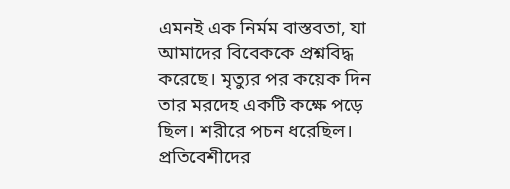এমনই এক নির্মম বাস্তবতা, যা আমাদের বিবেককে প্রশ্নবিদ্ধ করেছে। মৃত্যুর পর কয়েক দিন তার মরদেহ একটি কক্ষে পড়ে ছিল। শরীরে পচন ধরেছিল। প্রতিবেশীদের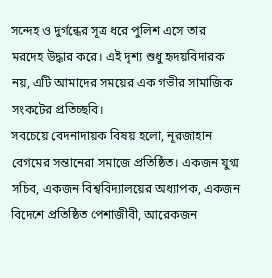সন্দেহ ও দুর্গন্ধের সূত্র ধরে পুলিশ এসে তার মরদেহ উদ্ধার করে। এই দৃশ্য শুধু হৃদয়বিদারক নয়, এটি আমাদের সময়ের এক গভীর সামাজিক সংকটের প্রতিচ্ছবি।
সবচেয়ে বেদনাদায়ক বিষয় হলো, নূরজাহান বেগমের সন্তানেরা সমাজে প্রতিষ্ঠিত। একজন যুগ্ম সচিব, একজন বিশ্ববিদ্যালয়ের অধ্যাপক, একজন বিদেশে প্রতিষ্ঠিত পেশাজীবী, আরেকজন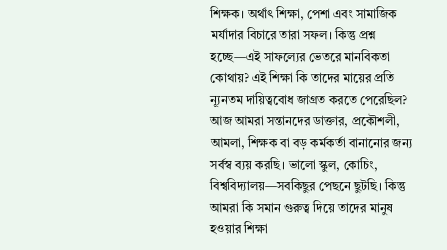শিক্ষক। অর্থাৎ শিক্ষা, পেশা এবং সামাজিক মর্যাদার বিচারে তারা সফল। কিন্তু প্রশ্ন হচ্ছে—এই সাফল্যের ভেতরে মানবিকতা কোথায়? এই শিক্ষা কি তাদের মায়ের প্রতি ন্যূনতম দায়িত্ববোধ জাগ্রত করতে পেরেছিল?
আজ আমরা সন্তানদের ডাক্তার, প্রকৌশলী, আমলা, শিক্ষক বা বড় কর্মকর্তা বানানোর জন্য সর্বস্ব ব্যয় করছি। ভালো স্কুল, কোচিং, বিশ্ববিদ্যালয়—সবকিছুর পেছনে ছুটছি। কিন্তু আমরা কি সমান গুরুত্ব দিয়ে তাদের মানুষ হওয়ার শিক্ষা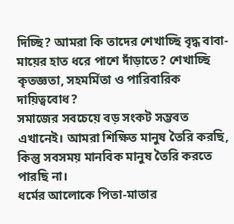দিচ্ছি? আমরা কি তাদের শেখাচ্ছি বৃদ্ধ বাবা-মায়ের হাত ধরে পাশে দাঁড়াতে? শেখাচ্ছি কৃতজ্ঞতা, সহমর্মিতা ও পারিবারিক দায়িত্ববোধ?
সমাজের সবচেয়ে বড় সংকট সম্ভবত এখানেই। আমরা শিক্ষিত মানুষ তৈরি করছি, কিন্তু সবসময় মানবিক মানুষ তৈরি করতে পারছি না।
ধর্মের আলোকে পিতা-মাতার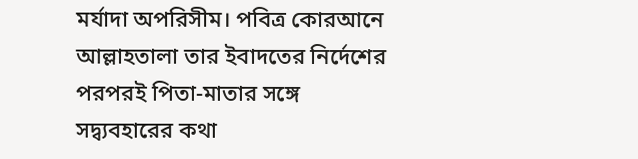মর্যাদা অপরিসীম। পবিত্র কোরআনে আল্লাহতালা তার ইবাদতের নির্দেশের পরপরই পিতা-মাতার সঙ্গে সদ্ব্যবহারের কথা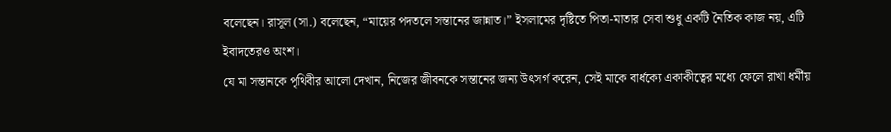বলেছেন। রাসূল (সা.) বলেছেন, “মায়ের পদতলে সন্তানের জান্নাত।” ইসলামের দৃষ্টিতে পিতা-মাতার সেবা শুধু একটি নৈতিক কাজ নয়, এটি ইবাদতেরও অংশ।
যে মা সন্তানকে পৃথিবীর আলো দেখান, নিজের জীবনকে সন্তানের জন্য উৎসর্গ করেন, সেই মাকে বার্ধক্যে একাকীত্বের মধ্যে ফেলে রাখা ধর্মীয়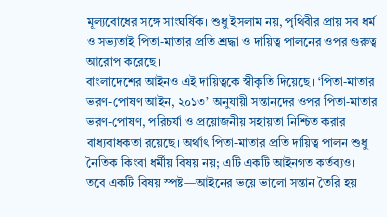মূল্যবোধের সঙ্গে সাংঘর্ষিক। শুধু ইসলাম নয়, পৃথিবীর প্রায় সব ধর্ম ও সভ্যতাই পিতা-মাতার প্রতি শ্রদ্ধা ও দায়িত্ব পালনের ওপর গুরুত্ব আরোপ করেছে।
বাংলাদেশের আইনও এই দায়িত্বকে স্বীকৃতি দিয়েছে। ‘পিতা-মাতার ভরণ-পোষণ আইন, ২০১৩’ অনুযায়ী সন্তানদের ওপর পিতা-মাতার ভরণ-পোষণ, পরিচর্যা ও প্রয়োজনীয় সহায়তা নিশ্চিত করার বাধ্যবাধকতা রয়েছে। অর্থাৎ পিতা-মাতার প্রতি দায়িত্ব পালন শুধু নৈতিক কিংবা ধর্মীয় বিষয় নয়; এটি একটি আইনগত কর্তব্যও।
তবে একটি বিষয় স্পষ্ট—আইনের ভয়ে ভালো সন্তান তৈরি হয়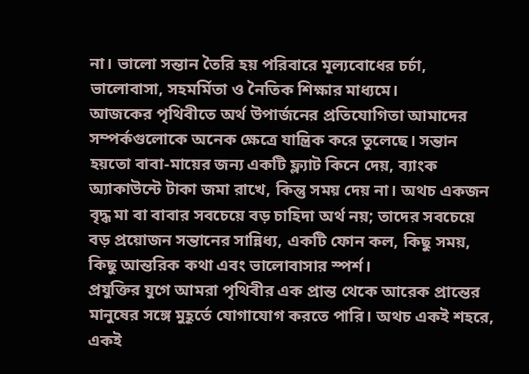না। ভালো সন্তান তৈরি হয় পরিবারে মূল্যবোধের চর্চা, ভালোবাসা, সহমর্মিতা ও নৈতিক শিক্ষার মাধ্যমে।
আজকের পৃথিবীতে অর্থ উপার্জনের প্রতিযোগিতা আমাদের সম্পর্কগুলোকে অনেক ক্ষেত্রে যান্ত্রিক করে তুলেছে। সন্তান হয়তো বাবা-মায়ের জন্য একটি ফ্ল্যাট কিনে দেয়, ব্যাংক অ্যাকাউন্টে টাকা জমা রাখে, কিন্তু সময় দেয় না। অথচ একজন বৃদ্ধ মা বা বাবার সবচেয়ে বড় চাহিদা অর্থ নয়; তাদের সবচেয়ে বড় প্রয়োজন সন্তানের সান্নিধ্য, একটি ফোন কল, কিছু সময়, কিছু আন্তরিক কথা এবং ভালোবাসার স্পর্শ।
প্রযুক্তির যুগে আমরা পৃথিবীর এক প্রান্ত থেকে আরেক প্রান্তের মানুষের সঙ্গে মুহূর্তে যোগাযোগ করতে পারি। অথচ একই শহরে, একই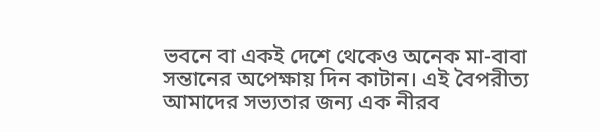ভবনে বা একই দেশে থেকেও অনেক মা-বাবা সন্তানের অপেক্ষায় দিন কাটান। এই বৈপরীত্য আমাদের সভ্যতার জন্য এক নীরব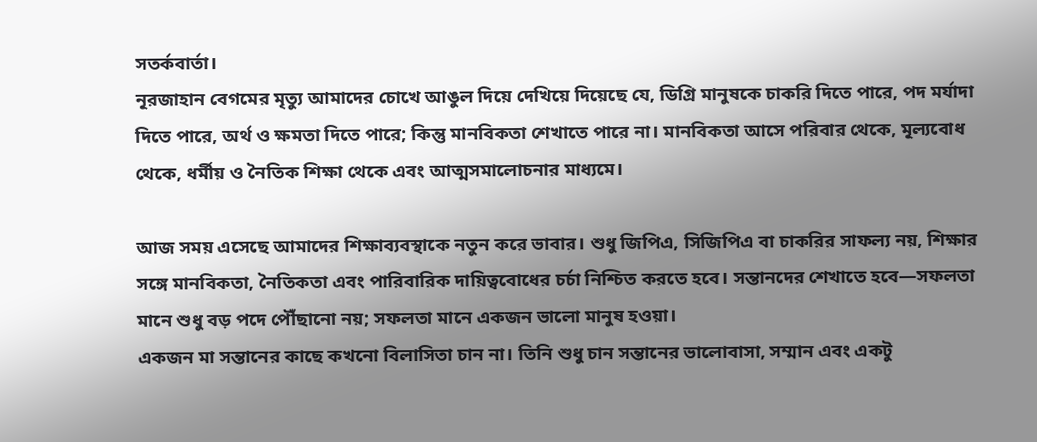সতর্কবার্তা।
নূরজাহান বেগমের মৃত্যু আমাদের চোখে আঙুল দিয়ে দেখিয়ে দিয়েছে যে, ডিগ্রি মানুষকে চাকরি দিতে পারে, পদ মর্যাদা দিতে পারে, অর্থ ও ক্ষমতা দিতে পারে; কিন্তু মানবিকতা শেখাতে পারে না। মানবিকতা আসে পরিবার থেকে, মূল্যবোধ থেকে, ধর্মীয় ও নৈতিক শিক্ষা থেকে এবং আত্মসমালোচনার মাধ্যমে।

আজ সময় এসেছে আমাদের শিক্ষাব্যবস্থাকে নতুন করে ভাবার। শুধু জিপিএ, সিজিপিএ বা চাকরির সাফল্য নয়, শিক্ষার সঙ্গে মানবিকতা, নৈতিকতা এবং পারিবারিক দায়িত্ববোধের চর্চা নিশ্চিত করতে হবে। সন্তানদের শেখাতে হবে—সফলতা মানে শুধু বড় পদে পৌঁছানো নয়; সফলতা মানে একজন ভালো মানুষ হওয়া।
একজন মা সন্তানের কাছে কখনো বিলাসিতা চান না। তিনি শুধু চান সন্তানের ভালোবাসা, সম্মান এবং একটু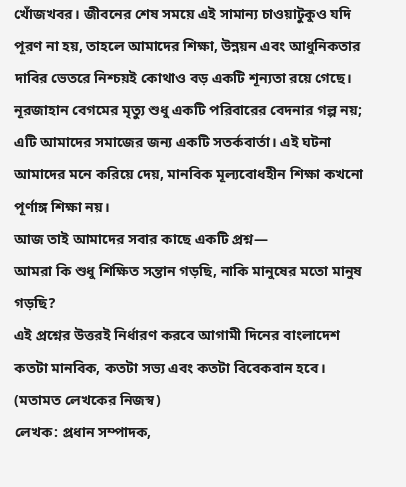খোঁজখবর। জীবনের শেষ সময়ে এই সামান্য চাওয়াটুকুও যদি পূরণ না হয়, তাহলে আমাদের শিক্ষা, উন্নয়ন এবং আধুনিকতার দাবির ভেতরে নিশ্চয়ই কোথাও বড় একটি শূন্যতা রয়ে গেছে।
নূরজাহান বেগমের মৃত্যু শুধু একটি পরিবারের বেদনার গল্প নয়; এটি আমাদের সমাজের জন্য একটি সতর্কবার্তা। এই ঘটনা আমাদের মনে করিয়ে দেয়, মানবিক মূল্যবোধহীন শিক্ষা কখনো পূর্ণাঙ্গ শিক্ষা নয়।
আজ তাই আমাদের সবার কাছে একটি প্রশ্ন—
আমরা কি শুধু শিক্ষিত সন্তান গড়ছি, নাকি মানুষের মতো মানুষ গড়ছি?
এই প্রশ্নের উত্তরই নির্ধারণ করবে আগামী দিনের বাংলাদেশ কতটা মানবিক, কতটা সভ্য এবং কতটা বিবেকবান হবে।
(মতামত লেখকের নিজস্ব)
লেখক: প্রধান সম্পাদক,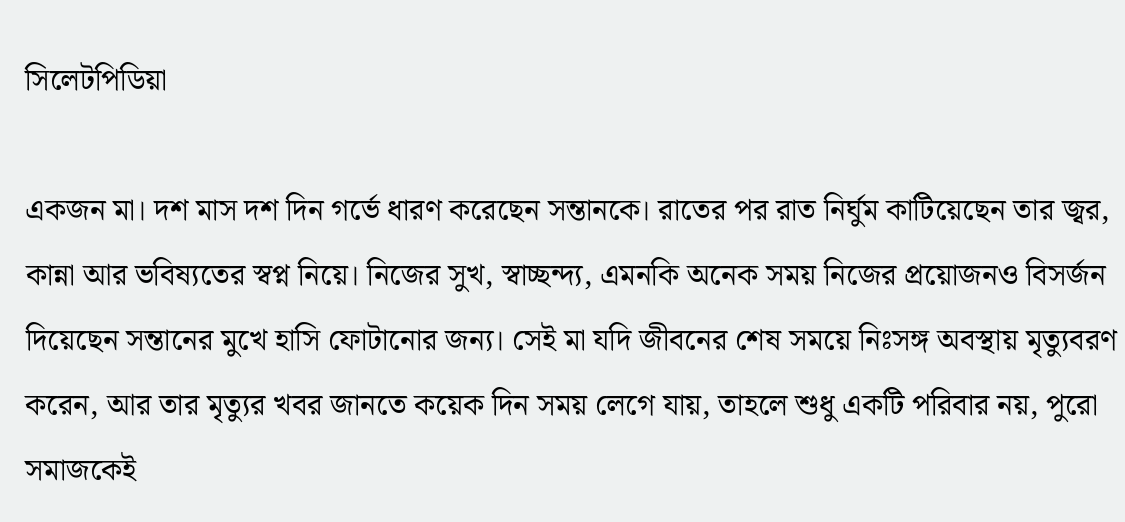সিলেটপিডিয়া

একজন মা। দশ মাস দশ দিন গর্ভে ধারণ করেছেন সন্তানকে। রাতের পর রাত নির্ঘুম কাটিয়েছেন তার জ্বর, কান্না আর ভবিষ্যতের স্বপ্ন নিয়ে। নিজের সুখ, স্বাচ্ছন্দ্য, এমনকি অনেক সময় নিজের প্রয়োজনও বিসর্জন দিয়েছেন সন্তানের মুখে হাসি ফোটানোর জন্য। সেই মা যদি জীবনের শেষ সময়ে নিঃসঙ্গ অবস্থায় মৃত্যুবরণ করেন, আর তার মৃত্যুর খবর জানতে কয়েক দিন সময় লেগে যায়, তাহলে শুধু একটি পরিবার নয়, পুরো সমাজকেই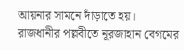আয়নার সামনে দাঁড়াতে হয়।
রাজধানীর পল্লবীতে নূরজাহান বেগমের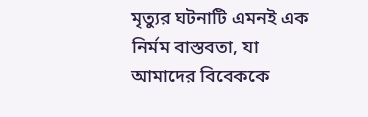মৃত্যুর ঘটনাটি এমনই এক নির্মম বাস্তবতা, যা আমাদের বিবেককে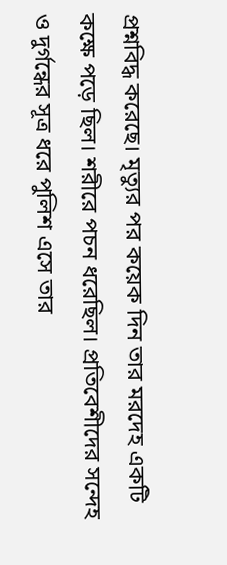প্রশ্নবিদ্ধ করেছে। মৃত্যুর পর কয়েক দিন তার মরদেহ একটি কক্ষে পড়ে ছিল। শরীরে পচন ধরেছিল। প্রতিবেশীদের সন্দেহ ও দুর্গন্ধের সূত্র ধরে পুলিশ এসে তার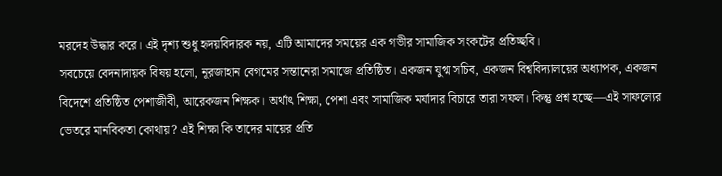মরদেহ উদ্ধার করে। এই দৃশ্য শুধু হৃদয়বিদারক নয়, এটি আমাদের সময়ের এক গভীর সামাজিক সংকটের প্রতিচ্ছবি।
সবচেয়ে বেদনাদায়ক বিষয় হলো, নূরজাহান বেগমের সন্তানেরা সমাজে প্রতিষ্ঠিত। একজন যুগ্ম সচিব, একজন বিশ্ববিদ্যালয়ের অধ্যাপক, একজন বিদেশে প্রতিষ্ঠিত পেশাজীবী, আরেকজন শিক্ষক। অর্থাৎ শিক্ষা, পেশা এবং সামাজিক মর্যাদার বিচারে তারা সফল। কিন্তু প্রশ্ন হচ্ছে—এই সাফল্যের ভেতরে মানবিকতা কোথায়? এই শিক্ষা কি তাদের মায়ের প্রতি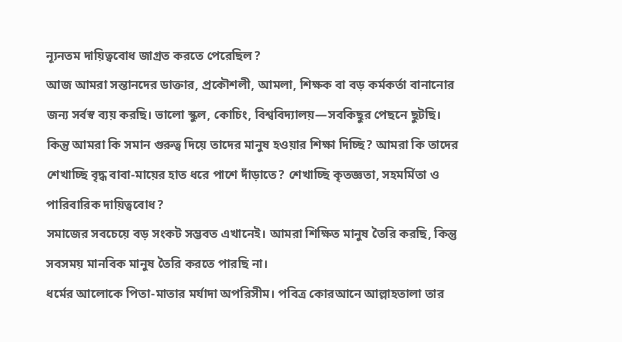ন্যূনতম দায়িত্ববোধ জাগ্রত করতে পেরেছিল?
আজ আমরা সন্তানদের ডাক্তার, প্রকৌশলী, আমলা, শিক্ষক বা বড় কর্মকর্তা বানানোর জন্য সর্বস্ব ব্যয় করছি। ভালো স্কুল, কোচিং, বিশ্ববিদ্যালয়—সবকিছুর পেছনে ছুটছি। কিন্তু আমরা কি সমান গুরুত্ব দিয়ে তাদের মানুষ হওয়ার শিক্ষা দিচ্ছি? আমরা কি তাদের শেখাচ্ছি বৃদ্ধ বাবা-মায়ের হাত ধরে পাশে দাঁড়াতে? শেখাচ্ছি কৃতজ্ঞতা, সহমর্মিতা ও পারিবারিক দায়িত্ববোধ?
সমাজের সবচেয়ে বড় সংকট সম্ভবত এখানেই। আমরা শিক্ষিত মানুষ তৈরি করছি, কিন্তু সবসময় মানবিক মানুষ তৈরি করতে পারছি না।
ধর্মের আলোকে পিতা-মাতার মর্যাদা অপরিসীম। পবিত্র কোরআনে আল্লাহতালা তার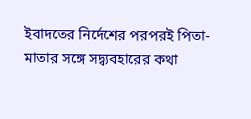ইবাদতের নির্দেশের পরপরই পিতা-মাতার সঙ্গে সদ্ব্যবহারের কথা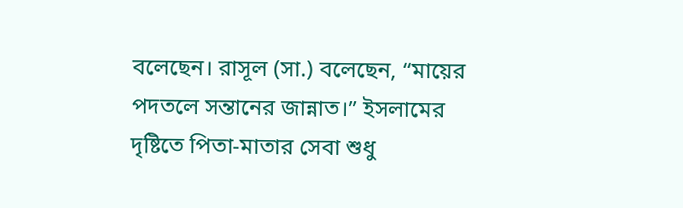বলেছেন। রাসূল (সা.) বলেছেন, “মায়ের পদতলে সন্তানের জান্নাত।” ইসলামের দৃষ্টিতে পিতা-মাতার সেবা শুধু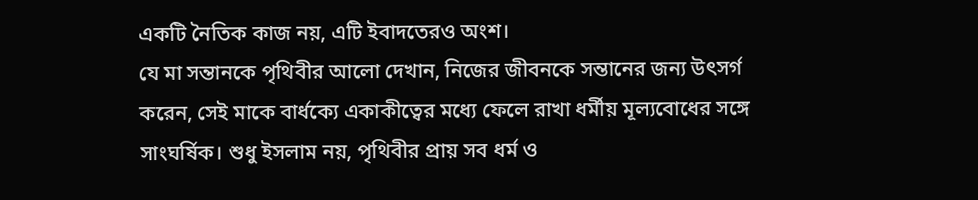একটি নৈতিক কাজ নয়, এটি ইবাদতেরও অংশ।
যে মা সন্তানকে পৃথিবীর আলো দেখান, নিজের জীবনকে সন্তানের জন্য উৎসর্গ করেন, সেই মাকে বার্ধক্যে একাকীত্বের মধ্যে ফেলে রাখা ধর্মীয় মূল্যবোধের সঙ্গে সাংঘর্ষিক। শুধু ইসলাম নয়, পৃথিবীর প্রায় সব ধর্ম ও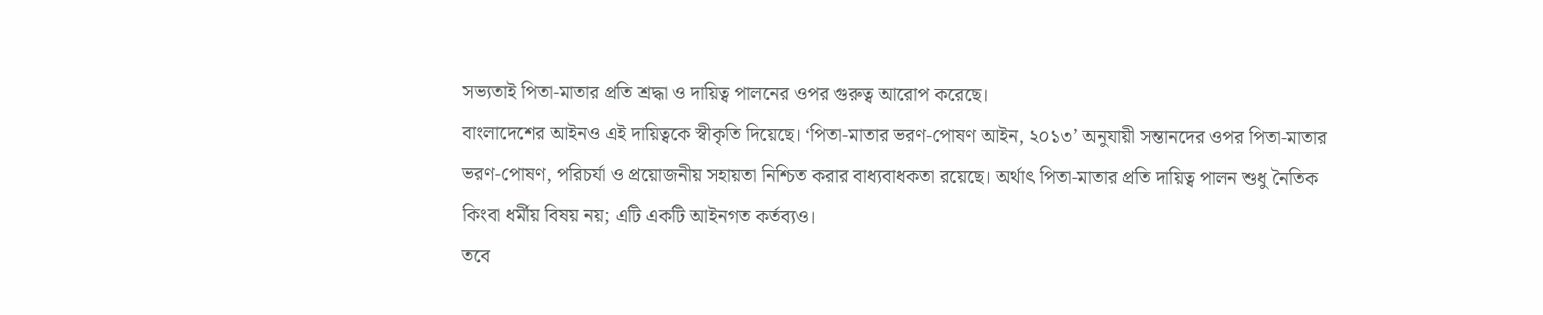সভ্যতাই পিতা-মাতার প্রতি শ্রদ্ধা ও দায়িত্ব পালনের ওপর গুরুত্ব আরোপ করেছে।
বাংলাদেশের আইনও এই দায়িত্বকে স্বীকৃতি দিয়েছে। ‘পিতা-মাতার ভরণ-পোষণ আইন, ২০১৩’ অনুযায়ী সন্তানদের ওপর পিতা-মাতার ভরণ-পোষণ, পরিচর্যা ও প্রয়োজনীয় সহায়তা নিশ্চিত করার বাধ্যবাধকতা রয়েছে। অর্থাৎ পিতা-মাতার প্রতি দায়িত্ব পালন শুধু নৈতিক কিংবা ধর্মীয় বিষয় নয়; এটি একটি আইনগত কর্তব্যও।
তবে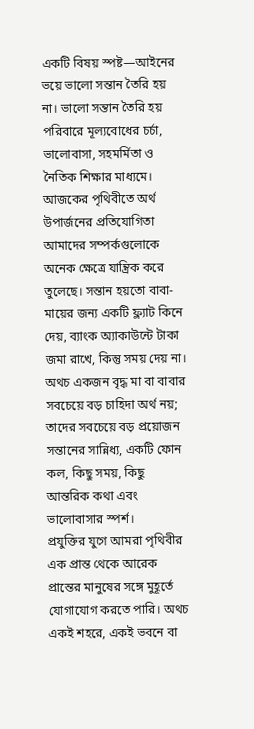একটি বিষয় স্পষ্ট—আইনের ভয়ে ভালো সন্তান তৈরি হয় না। ভালো সন্তান তৈরি হয় পরিবারে মূল্যবোধের চর্চা, ভালোবাসা, সহমর্মিতা ও নৈতিক শিক্ষার মাধ্যমে।
আজকের পৃথিবীতে অর্থ উপার্জনের প্রতিযোগিতা আমাদের সম্পর্কগুলোকে অনেক ক্ষেত্রে যান্ত্রিক করে তুলেছে। সন্তান হয়তো বাবা-মায়ের জন্য একটি ফ্ল্যাট কিনে দেয়, ব্যাংক অ্যাকাউন্টে টাকা জমা রাখে, কিন্তু সময় দেয় না। অথচ একজন বৃদ্ধ মা বা বাবার সবচেয়ে বড় চাহিদা অর্থ নয়; তাদের সবচেয়ে বড় প্রয়োজন সন্তানের সান্নিধ্য, একটি ফোন কল, কিছু সময়, কিছু আন্তরিক কথা এবং ভালোবাসার স্পর্শ।
প্রযুক্তির যুগে আমরা পৃথিবীর এক প্রান্ত থেকে আরেক প্রান্তের মানুষের সঙ্গে মুহূর্তে যোগাযোগ করতে পারি। অথচ একই শহরে, একই ভবনে বা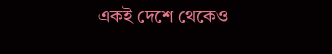একই দেশে থেকেও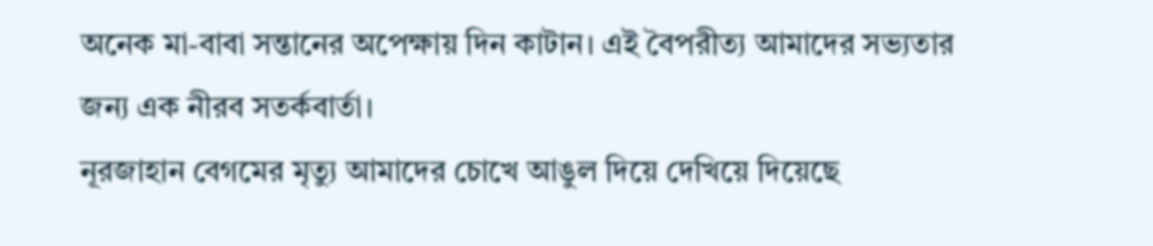অনেক মা-বাবা সন্তানের অপেক্ষায় দিন কাটান। এই বৈপরীত্য আমাদের সভ্যতার জন্য এক নীরব সতর্কবার্তা।
নূরজাহান বেগমের মৃত্যু আমাদের চোখে আঙুল দিয়ে দেখিয়ে দিয়েছে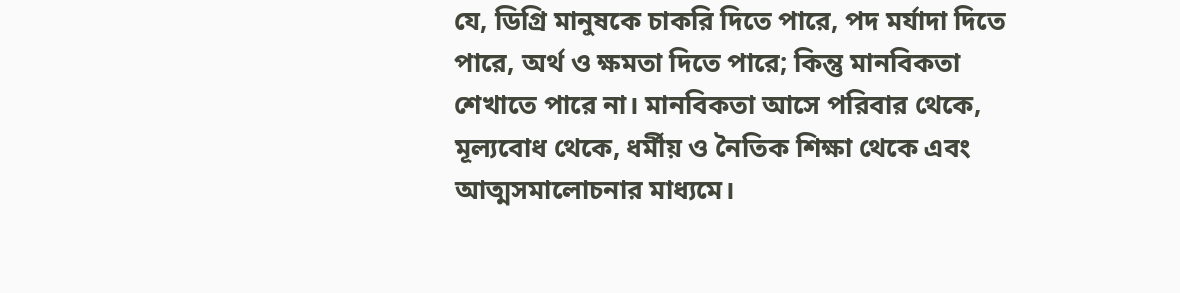যে, ডিগ্রি মানুষকে চাকরি দিতে পারে, পদ মর্যাদা দিতে পারে, অর্থ ও ক্ষমতা দিতে পারে; কিন্তু মানবিকতা শেখাতে পারে না। মানবিকতা আসে পরিবার থেকে, মূল্যবোধ থেকে, ধর্মীয় ও নৈতিক শিক্ষা থেকে এবং আত্মসমালোচনার মাধ্যমে।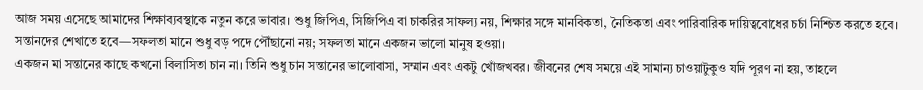আজ সময় এসেছে আমাদের শিক্ষাব্যবস্থাকে নতুন করে ভাবার। শুধু জিপিএ, সিজিপিএ বা চাকরির সাফল্য নয়, শিক্ষার সঙ্গে মানবিকতা, নৈতিকতা এবং পারিবারিক দায়িত্ববোধের চর্চা নিশ্চিত করতে হবে। সন্তানদের শেখাতে হবে—সফলতা মানে শুধু বড় পদে পৌঁছানো নয়; সফলতা মানে একজন ভালো মানুষ হওয়া।
একজন মা সন্তানের কাছে কখনো বিলাসিতা চান না। তিনি শুধু চান সন্তানের ভালোবাসা, সম্মান এবং একটু খোঁজখবর। জীবনের শেষ সময়ে এই সামান্য চাওয়াটুকুও যদি পূরণ না হয়, তাহলে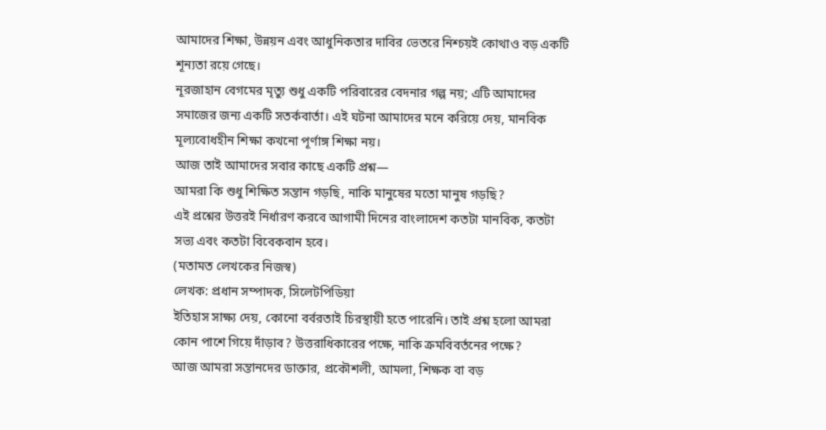আমাদের শিক্ষা, উন্নয়ন এবং আধুনিকতার দাবির ভেতরে নিশ্চয়ই কোথাও বড় একটি শূন্যতা রয়ে গেছে।
নূরজাহান বেগমের মৃত্যু শুধু একটি পরিবারের বেদনার গল্প নয়; এটি আমাদের সমাজের জন্য একটি সতর্কবার্তা। এই ঘটনা আমাদের মনে করিয়ে দেয়, মানবিক মূল্যবোধহীন শিক্ষা কখনো পূর্ণাঙ্গ শিক্ষা নয়।
আজ তাই আমাদের সবার কাছে একটি প্রশ্ন—
আমরা কি শুধু শিক্ষিত সন্তান গড়ছি, নাকি মানুষের মতো মানুষ গড়ছি?
এই প্রশ্নের উত্তরই নির্ধারণ করবে আগামী দিনের বাংলাদেশ কতটা মানবিক, কতটা সভ্য এবং কতটা বিবেকবান হবে।
(মতামত লেখকের নিজস্ব)
লেখক: প্রধান সম্পাদক, সিলেটপিডিয়া
ইতিহাস সাক্ষ্য দেয়, কোনো বর্বরতাই চিরস্থায়ী হতে পারেনি। তাই প্রশ্ন হলো আমরা কোন পাশে গিয়ে দাঁড়াব? উত্তরাধিকারের পক্ষে, নাকি ক্রমবিবর্তনের পক্ষে?
আজ আমরা সন্তানদের ডাক্তার, প্রকৌশলী, আমলা, শিক্ষক বা বড়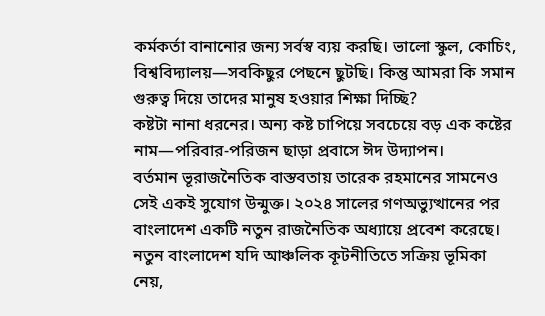কর্মকর্তা বানানোর জন্য সর্বস্ব ব্যয় করছি। ভালো স্কুল, কোচিং, বিশ্ববিদ্যালয়—সবকিছুর পেছনে ছুটছি। কিন্তু আমরা কি সমান গুরুত্ব দিয়ে তাদের মানুষ হওয়ার শিক্ষা দিচ্ছি?
কষ্টটা নানা ধরনের। অন্য কষ্ট চাপিয়ে সবচেয়ে বড় এক কষ্টের নাম—পরিবার-পরিজন ছাড়া প্রবাসে ঈদ উদ্যাপন।
বর্তমান ভূরাজনৈতিক বাস্তবতায় তারেক রহমানের সামনেও সেই একই সুযোগ উন্মুক্ত। ২০২৪ সালের গণঅভ্যুত্থানের পর বাংলাদেশ একটি নতুন রাজনৈতিক অধ্যায়ে প্রবেশ করেছে। নতুন বাংলাদেশ যদি আঞ্চলিক কূটনীতিতে সক্রিয় ভূমিকা নেয়,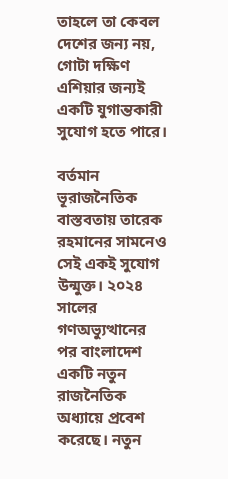তাহলে তা কেবল দেশের জন্য নয়, গোটা দক্ষিণ এশিয়ার জন্যই একটি যুগান্তকারী সুযোগ হতে পারে।

বর্তমান ভূরাজনৈতিক বাস্তবতায় তারেক রহমানের সামনেও সেই একই সুযোগ উন্মুক্ত। ২০২৪ সালের গণঅভ্যুত্থানের পর বাংলাদেশ একটি নতুন রাজনৈতিক অধ্যায়ে প্রবেশ করেছে। নতুন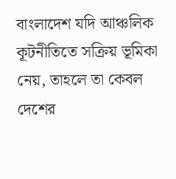বাংলাদেশ যদি আঞ্চলিক কূটনীতিতে সক্রিয় ভূমিকা নেয়, তাহলে তা কেবল দেশের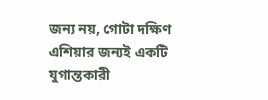জন্য নয়, গোটা দক্ষিণ এশিয়ার জন্যই একটি যুগান্তকারী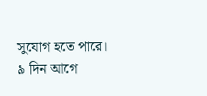সুযোগ হতে পারে।
৯ দিন আগে